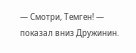— Смотри, Темген! — показал вниз Дружинин.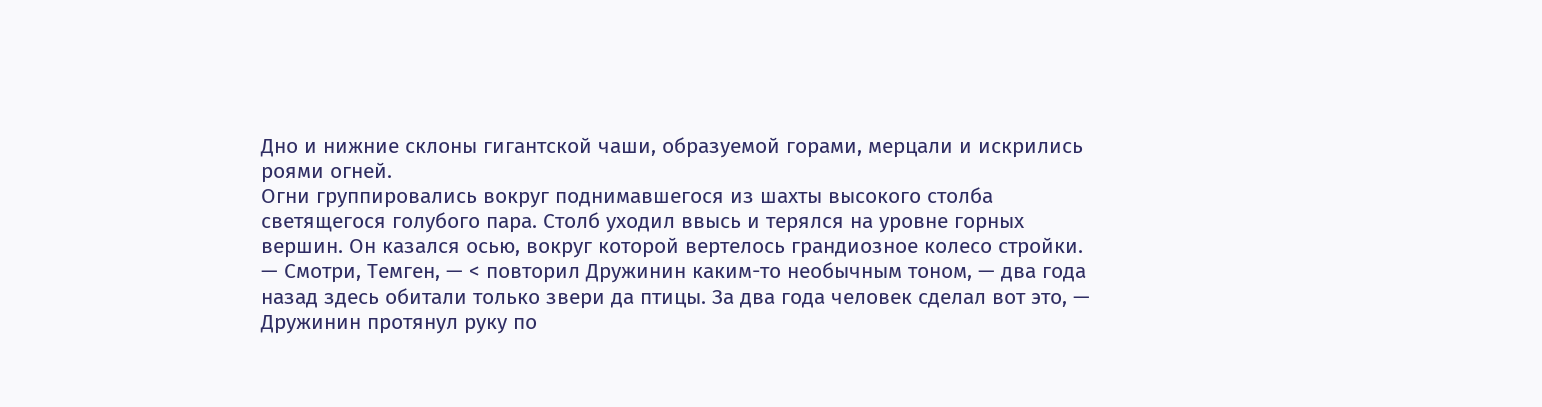Дно и нижние склоны гигантской чаши, образуемой горами, мерцали и искрились роями огней.
Огни группировались вокруг поднимавшегося из шахты высокого столба светящегося голубого пара. Столб уходил ввысь и терялся на уровне горных вершин. Он казался осью, вокруг которой вертелось грандиозное колесо стройки.
— Смотри, Темген, — < повторил Дружинин каким-то необычным тоном, — два года назад здесь обитали только звери да птицы. За два года человек сделал вот это, — Дружинин протянул руку по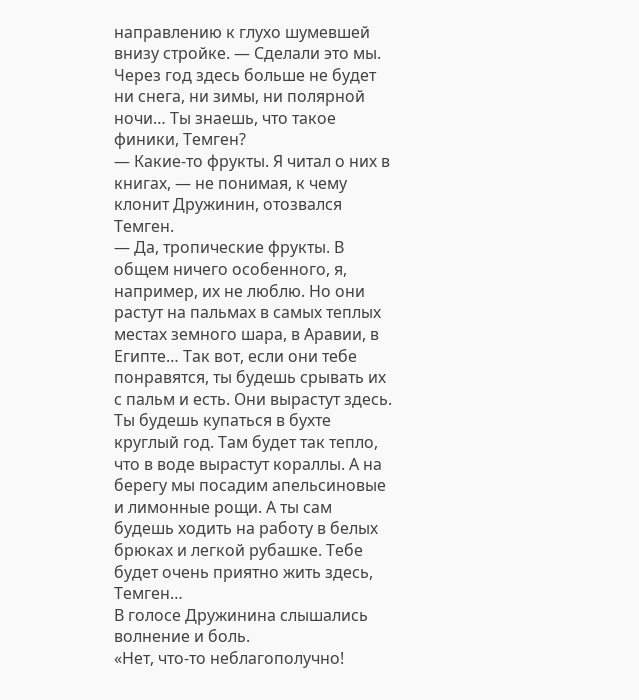направлению к глухо шумевшей внизу стройке. — Сделали это мы. Через год здесь больше не будет ни снега, ни зимы, ни полярной ночи… Ты знаешь, что такое финики, Темген?
— Какие-то фрукты. Я читал о них в книгах, — не понимая, к чему клонит Дружинин, отозвался Темген.
— Да, тропические фрукты. В общем ничего особенного, я, например, их не люблю. Но они растут на пальмах в самых теплых местах земного шара, в Аравии, в Египте… Так вот, если они тебе понравятся, ты будешь срывать их с пальм и есть. Они вырастут здесь. Ты будешь купаться в бухте круглый год. Там будет так тепло, что в воде вырастут кораллы. А на берегу мы посадим апельсиновые и лимонные рощи. А ты сам будешь ходить на работу в белых брюках и легкой рубашке. Тебе будет очень приятно жить здесь, Темген…
В голосе Дружинина слышались волнение и боль.
«Нет, что-то неблагополучно!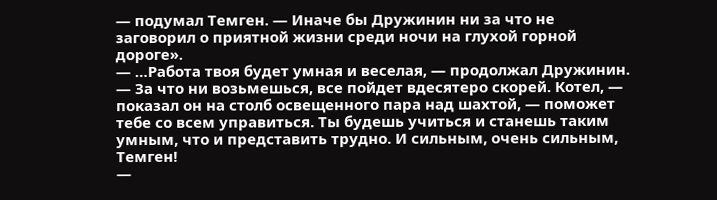— подумал Темген. — Иначе бы Дружинин ни за что не заговорил о приятной жизни среди ночи на глухой горной дороге».
— …Работа твоя будет умная и веселая, — продолжал Дружинин. — За что ни возьмешься, все пойдет вдесятеро скорей. Котел, — показал он на столб освещенного пара над шахтой, — поможет тебе со всем управиться. Ты будешь учиться и станешь таким умным, что и представить трудно. И сильным, очень сильным, Темген!
—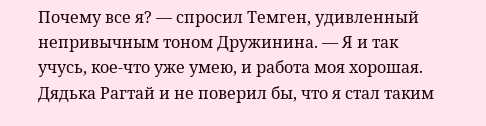Почему все я? — спросил Темген, удивленный непривычным тоном Дружинина. — Я и так учусь, кое-что уже умею, и работа моя хорошая. Дядька Рагтай и не поверил бы, что я стал таким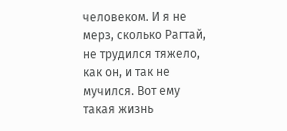человеком. И я не мерз, сколько Рагтай, не трудился тяжело, как он, и так не мучился. Вот ему такая жизнь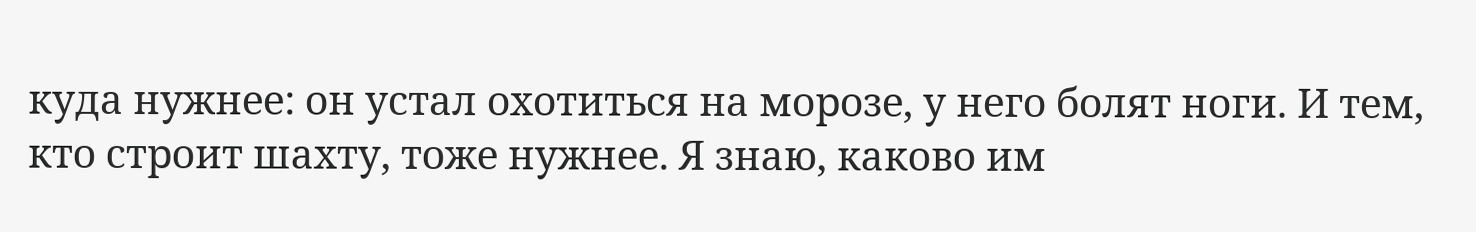куда нужнее: он устал охотиться на морозе, у него болят ноги. И тем, кто строит шахту, тоже нужнее. Я знаю, каково им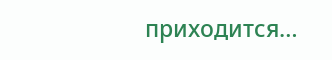приходится…